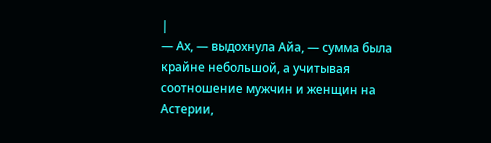|
— Ах, — выдохнула Айа, — сумма была крайне небольшой, а учитывая соотношение мужчин и женщин на Астерии,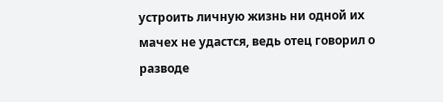устроить личную жизнь ни одной их мачех не удастся, ведь отец говорил о разводе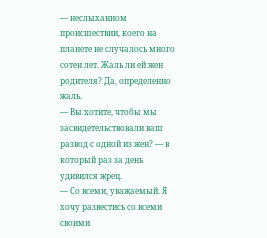— неслыханном происшествии, коего на планете не случалось много сотен лет. Жаль ли ей жен родителя? Да, определенно жаль.
— Вы хотите, чтобы мы засвидетельствовали ваш развод с одной из жен? — в который раз за день удивился жрец.
— Со всеми, уважаемый. Я хочу развестись со всеми своими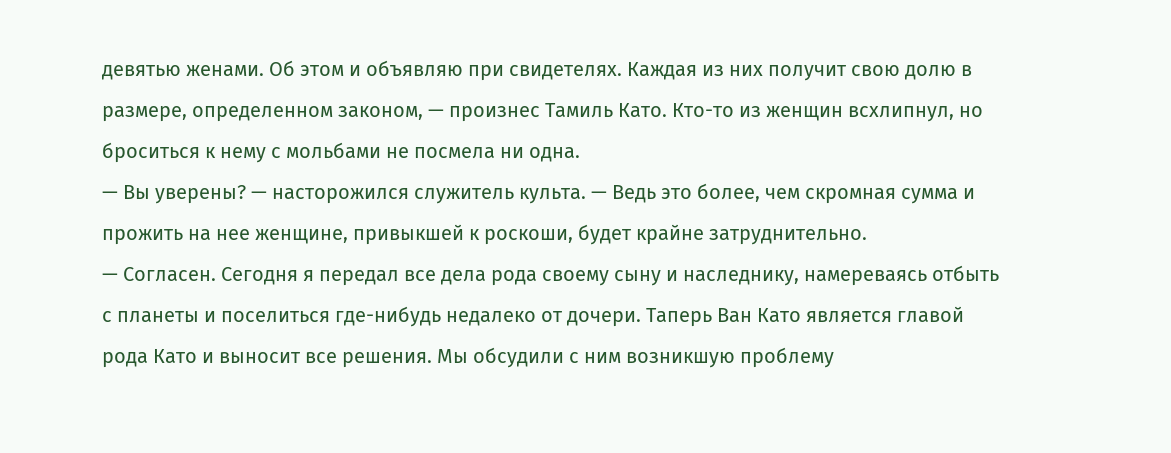девятью женами. Об этом и объявляю при свидетелях. Каждая из них получит свою долю в размере, определенном законом, — произнес Тамиль Като. Кто-то из женщин всхлипнул, но броситься к нему с мольбами не посмела ни одна.
— Вы уверены? — насторожился служитель культа. — Ведь это более, чем скромная сумма и прожить на нее женщине, привыкшей к роскоши, будет крайне затруднительно.
— Согласен. Сегодня я передал все дела рода своему сыну и наследнику, намереваясь отбыть с планеты и поселиться где-нибудь недалеко от дочери. Таперь Ван Като является главой рода Като и выносит все решения. Мы обсудили с ним возникшую проблему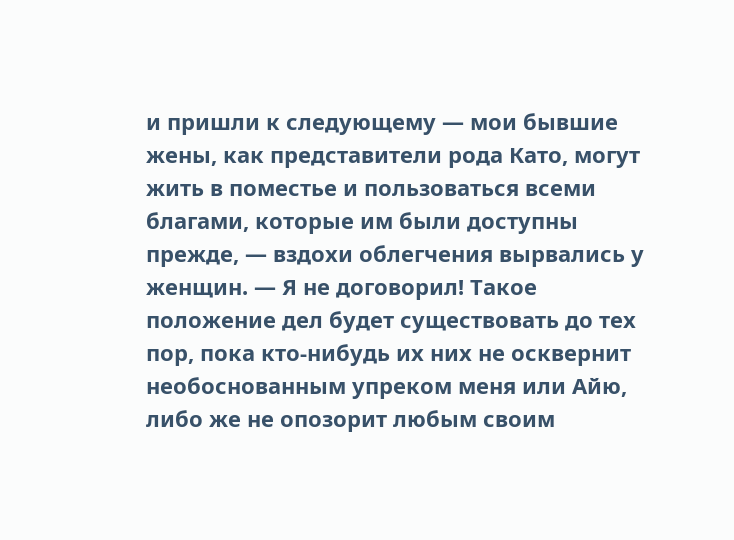и пришли к следующему — мои бывшие жены, как представители рода Като, могут жить в поместье и пользоваться всеми благами, которые им были доступны прежде, — вздохи облегчения вырвались у женщин. — Я не договорил! Такое положение дел будет существовать до тех пор, пока кто-нибудь их них не осквернит необоснованным упреком меня или Айю, либо же не опозорит любым своим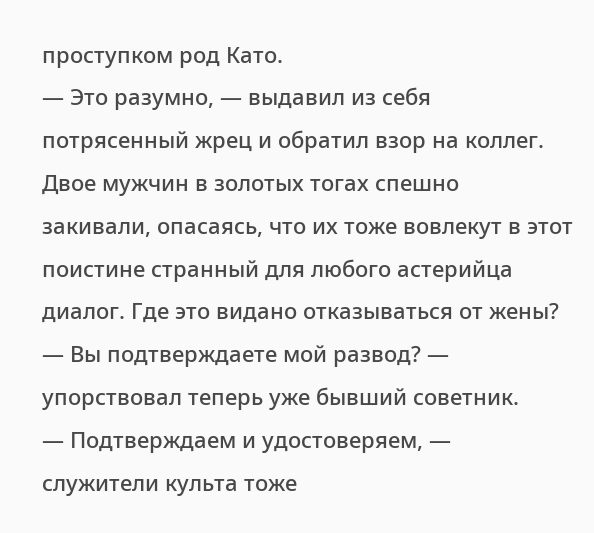проступком род Като.
— Это разумно, — выдавил из себя потрясенный жрец и обратил взор на коллег. Двое мужчин в золотых тогах спешно закивали, опасаясь, что их тоже вовлекут в этот поистине странный для любого астерийца диалог. Где это видано отказываться от жены?
— Вы подтверждаете мой развод? — упорствовал теперь уже бывший советник.
— Подтверждаем и удостоверяем, — служители культа тоже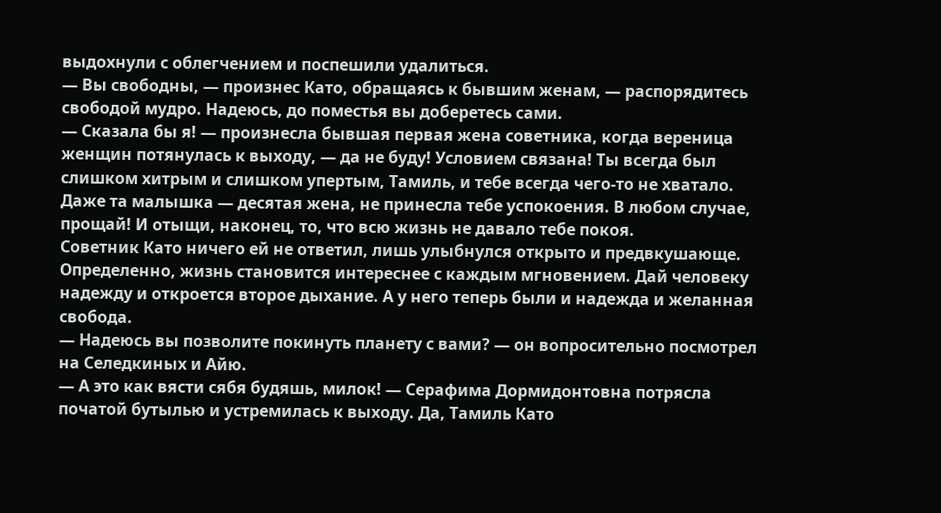выдохнули с облегчением и поспешили удалиться.
— Вы свободны, — произнес Като, обращаясь к бывшим женам, — распорядитесь свободой мудро. Надеюсь, до поместья вы доберетесь сами.
— Сказала бы я! — произнесла бывшая первая жена советника, когда вереница женщин потянулась к выходу, — да не буду! Условием связана! Ты всегда был слишком хитрым и слишком упертым, Тамиль, и тебе всегда чего-то не хватало. Даже та малышка — десятая жена, не принесла тебе успокоения. В любом случае, прощай! И отыщи, наконец, то, что всю жизнь не давало тебе покоя.
Советник Като ничего ей не ответил, лишь улыбнулся открыто и предвкушающе. Определенно, жизнь становится интереснее с каждым мгновением. Дай человеку надежду и откроется второе дыхание. А у него теперь были и надежда и желанная свобода.
— Надеюсь вы позволите покинуть планету с вами? — он вопросительно посмотрел на Селедкиных и Айю.
— А это как вясти сябя будяшь, милок! — Серафима Дормидонтовна потрясла початой бутылью и устремилась к выходу. Да, Тамиль Като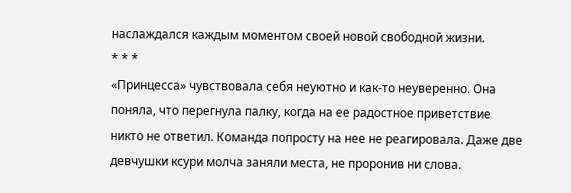наслаждался каждым моментом своей новой свободной жизни.
* * *
«Принцесса» чувствовала себя неуютно и как-то неуверенно. Она поняла, что перегнула палку, когда на ее радостное приветствие никто не ответил. Команда попросту на нее не реагировала. Даже две девчушки ксури молча заняли места, не проронив ни слова.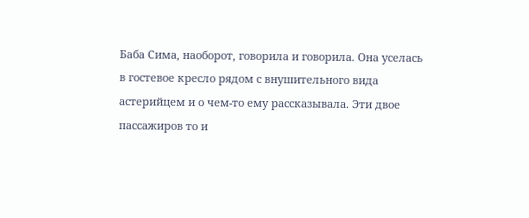Баба Сима, наоборот, говорила и говорила. Она уселась в гостевое кресло рядом с внушительного вида астерийцем и о чем-то ему рассказывала. Эти двое пассажиров то и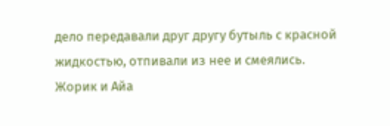дело передавали друг другу бутыль с красной жидкостью, отпивали из нее и смеялись.
Жорик и Айа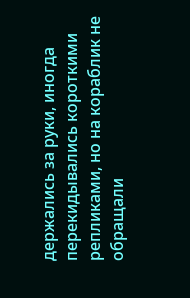держались за руки, иногда перекидывались короткими репликами, но на кораблик не обращали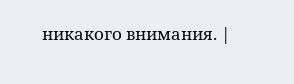никакого внимания. |